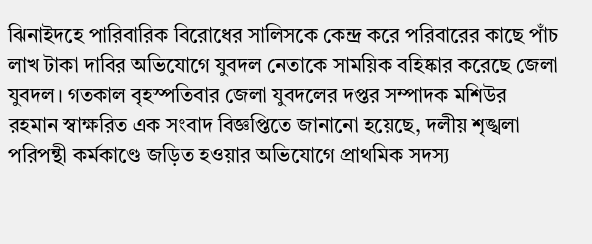ঝিনাইদহে পারিবারিক বিরোধের সালিসকে কেন্দ্র করে পরিবারের কাছে পাঁচ লাখ টাকা দাবির অভিযোগে যুবদল নেতাকে সাময়িক বহিষ্কার করেছে জেলা যুবদল। গতকাল বৃহস্পতিবার জেলা যুবদলের দপ্তর সম্পাদক মশিউর রহমান স্বাক্ষরিত এক সংবাদ বিজ্ঞপ্তিতে জানানো হয়েছে, দলীয় শৃঙ্খলা পরিপন্থী কর্মকাণ্ডে জড়িত হওয়ার অভিযোগে প্রাথমিক সদস্য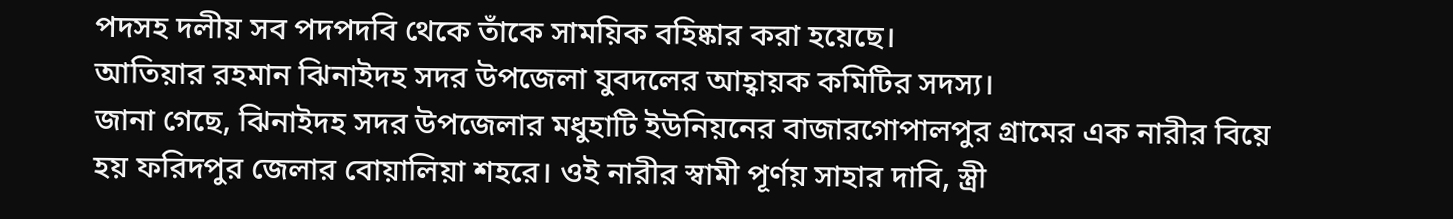পদসহ দলীয় সব পদপদবি থেকে তাঁকে সাময়িক বহিষ্কার করা হয়েছে।
আতিয়ার রহমান ঝিনাইদহ সদর উপজেলা যুবদলের আহ্বায়ক কমিটির সদস্য।
জানা গেছে, ঝিনাইদহ সদর উপজেলার মধুহাটি ইউনিয়নের বাজারগোপালপুর গ্রামের এক নারীর বিয়ে হয় ফরিদপুর জেলার বোয়ালিয়া শহরে। ওই নারীর স্বামী পূর্ণয় সাহার দাবি, স্ত্রী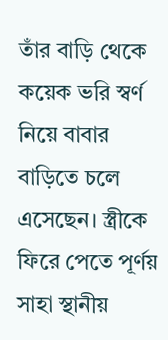তাঁর বাড়ি থেকে কয়েক ভরি স্বর্ণ নিয়ে বাবার বাড়িতে চলে এসেছেন। স্ত্রীকে ফিরে পেতে পূর্ণয় সাহা স্থানীয়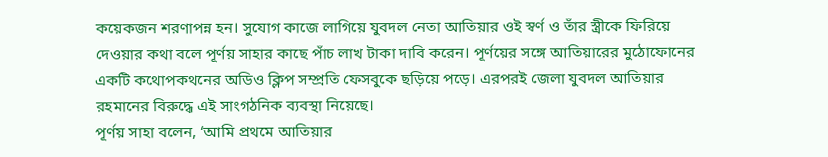কয়েকজন শরণাপন্ন হন। সুযোগ কাজে লাগিয়ে যুবদল নেতা আতিয়ার ওই স্বর্ণ ও তাঁর স্ত্রীকে ফিরিয়ে দেওয়ার কথা বলে পূর্ণয় সাহার কাছে পাঁচ লাখ টাকা দাবি করেন। পূর্ণয়ের সঙ্গে আতিয়ারের মুঠোফোনের একটি কথোপকথনের অডিও ক্লিপ সম্প্রতি ফেসবুকে ছড়িয়ে পড়ে। এরপরই জেলা যুবদল আতিয়ার রহমানের বিরুদ্ধে এই সাংগঠনিক ব্যবস্থা নিয়েছে।
পূর্ণয় সাহা বলেন, ‘আমি প্রথমে আতিয়ার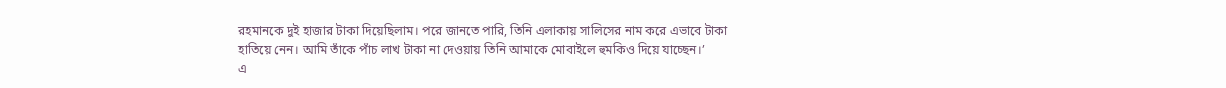রহমানকে দুই হাজার টাকা দিয়েছিলাম। পরে জানতে পারি, তিনি এলাকায় সালিসের নাম করে এভাবে টাকা হাতিয়ে নেন। আমি তাঁকে পাঁচ লাখ টাকা না দেওয়ায় তিনি আমাকে মোবাইলে হুমকিও দিয়ে যাচ্ছেন।’
এ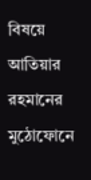বিষয়ে আতিয়ার রহমানের মুঠোফোনে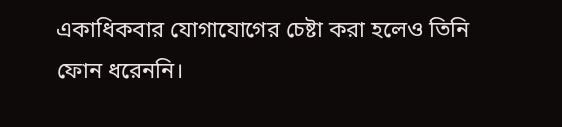একাধিকবার যোগাযোগের চেষ্টা করা হলেও তিনি ফোন ধরেননি।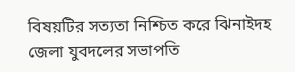বিষয়টির সত্যতা নিশ্চিত করে ঝিনাইদহ জেলা যুবদলের সভাপতি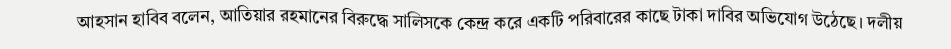আহসান হাবিব বলেন, আতিয়ার রহমানের বিরুদ্ধে সালিসকে কেন্দ্র করে একটি পরিবারের কাছে টাকা দাবির অভিযোগ উঠেছে। দলীয়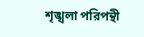শৃঙ্খলা পরিপন্থী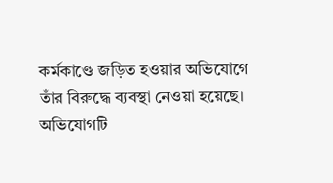কর্মকাণ্ডে জড়িত হওয়ার অভিযোগে তাঁর বিরুদ্ধে ব্যবস্থা নেওয়া হয়েছে। অভিযোগটি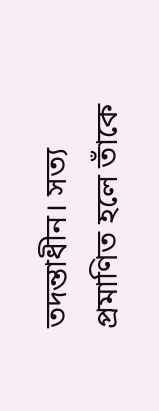তদন্তাধীন। সত্য প্রমাণিত হলে তাঁকে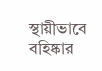স্থায়ীভাবে বহিষ্কার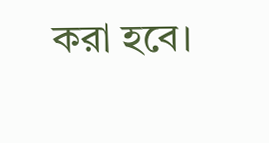করা হবে।